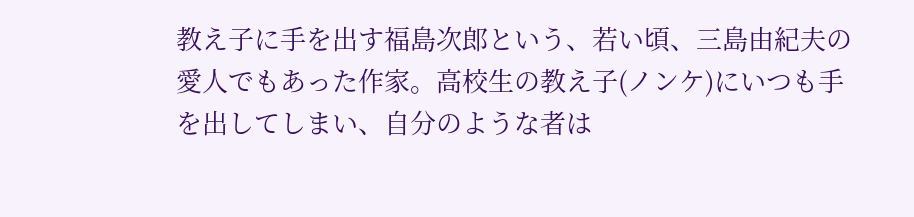教え子に手を出す福島次郎という、若い頃、三島由紀夫の愛人でもあった作家。高校生の教え子(ノンケ)にいつも手を出してしまい、自分のような者は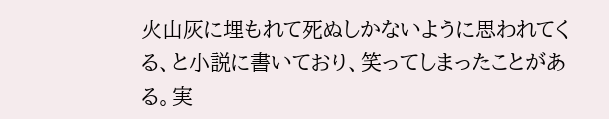火山灰に埋もれて死ぬしかないように思われてくる、と小説に書いており、笑ってしまったことがある。実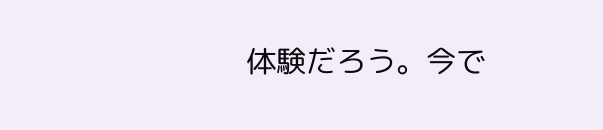体験だろう。今で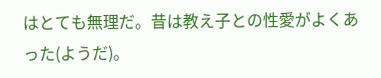はとても無理だ。昔は教え子との性愛がよくあった(ようだ)。